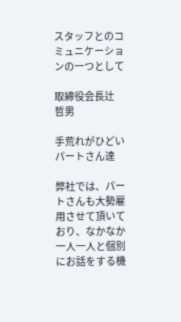スタッフとのコミュニケーションの一つとして

取締役会長辻 哲男

手荒れがひどいパートさん達

弊社では、パートさんも大勢雇用させて頂いており、なかなか一人一人と個別にお話をする機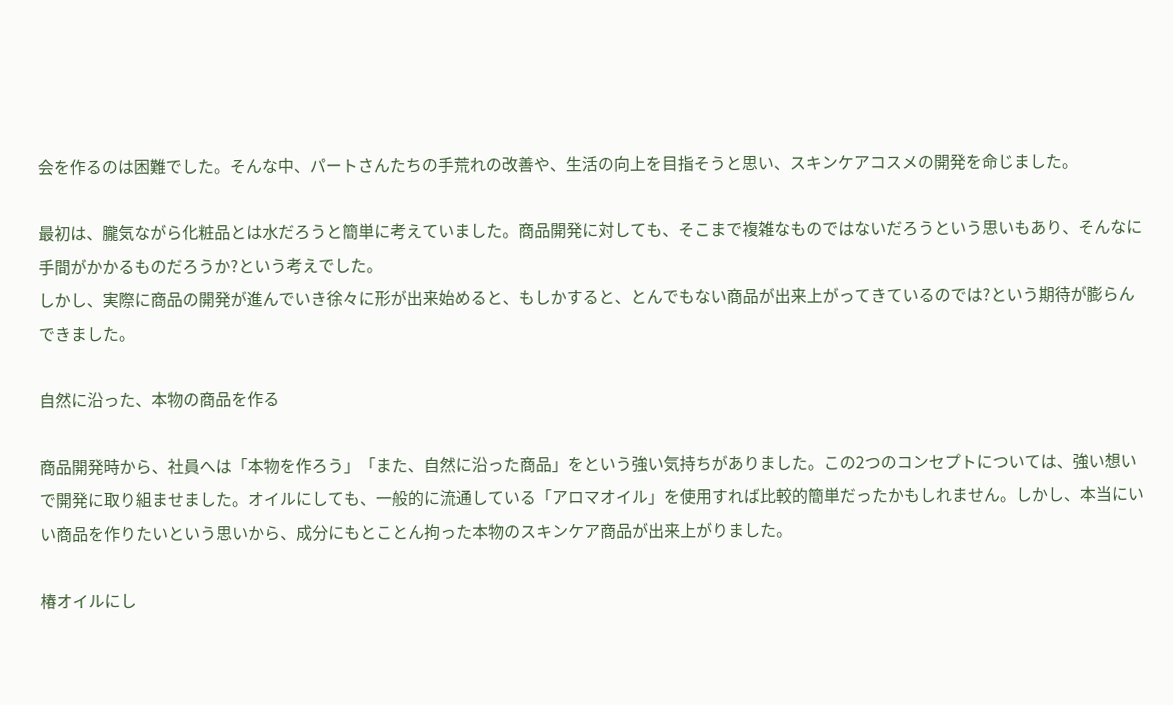会を作るのは困難でした。そんな中、パートさんたちの手荒れの改善や、生活の向上を目指そうと思い、スキンケアコスメの開発を命じました。

最初は、朧気ながら化粧品とは水だろうと簡単に考えていました。商品開発に対しても、そこまで複雑なものではないだろうという思いもあり、そんなに手間がかかるものだろうか?という考えでした。
しかし、実際に商品の開発が進んでいき徐々に形が出来始めると、もしかすると、とんでもない商品が出来上がってきているのでは?という期待が膨らんできました。

自然に沿った、本物の商品を作る

商品開発時から、社員へは「本物を作ろう」「また、自然に沿った商品」をという強い気持ちがありました。この2つのコンセプトについては、強い想いで開発に取り組ませました。オイルにしても、一般的に流通している「アロマオイル」を使用すれば比較的簡単だったかもしれません。しかし、本当にいい商品を作りたいという思いから、成分にもとことん拘った本物のスキンケア商品が出来上がりました。

椿オイルにし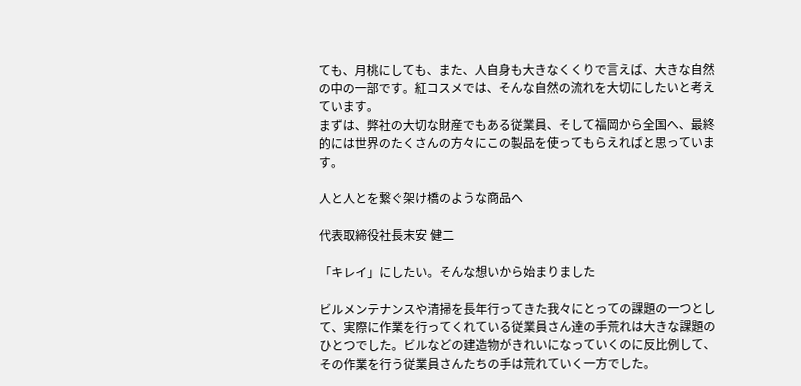ても、月桃にしても、また、人自身も大きなくくりで言えば、大きな自然の中の一部です。紅コスメでは、そんな自然の流れを大切にしたいと考えています。
まずは、弊社の大切な財産でもある従業員、そして福岡から全国へ、最終的には世界のたくさんの方々にこの製品を使ってもらえればと思っています。

人と人とを繋ぐ架け橋のような商品へ

代表取締役社長末安 健二

「キレイ」にしたい。そんな想いから始まりました

ビルメンテナンスや清掃を長年行ってきた我々にとっての課題の一つとして、実際に作業を行ってくれている従業員さん達の手荒れは大きな課題のひとつでした。ビルなどの建造物がきれいになっていくのに反比例して、その作業を行う従業員さんたちの手は荒れていく一方でした。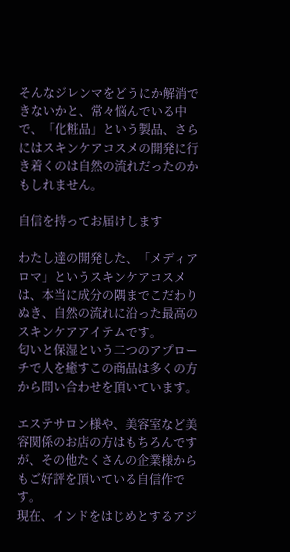そんなジレンマをどうにか解消できないかと、常々悩んでいる中で、「化粧品」という製品、さらにはスキンケアコスメの開発に行き着くのは自然の流れだったのかもしれません。

自信を持ってお届けします

わたし達の開発した、「メディアロマ」というスキンケアコスメは、本当に成分の隅までこだわりぬき、自然の流れに沿った最高のスキンケアアイテムです。
匂いと保湿という二つのアプローチで人を癒すこの商品は多くの方から問い合わせを頂いています。

エステサロン様や、美容室など美容関係のお店の方はもちろんですが、その他たくさんの企業様からもご好評を頂いている自信作です。
現在、インドをはじめとするアジ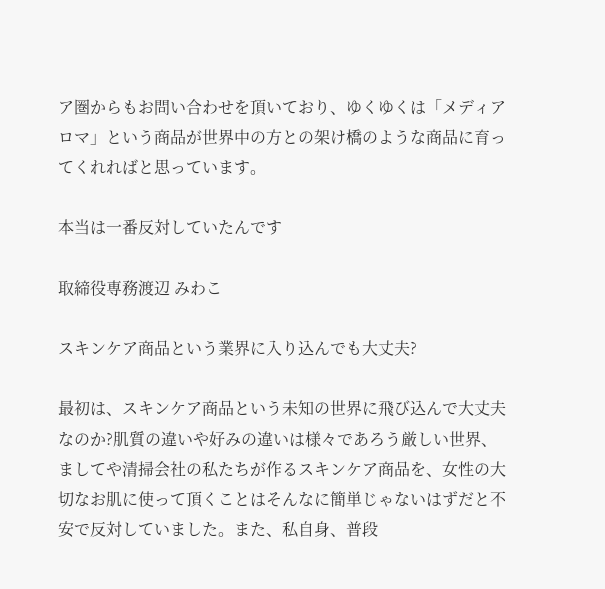ア圏からもお問い合わせを頂いており、ゆくゆくは「メディアロマ」という商品が世界中の方との架け橋のような商品に育ってくれればと思っています。

本当は一番反対していたんです

取締役専務渡辺 みわこ

スキンケア商品という業界に入り込んでも大丈夫?

最初は、スキンケア商品という未知の世界に飛び込んで大丈夫なのか?肌質の違いや好みの違いは様々であろう厳しい世界、ましてや清掃会社の私たちが作るスキンケア商品を、女性の大切なお肌に使って頂くことはそんなに簡単じゃないはずだと不安で反対していました。また、私自身、普段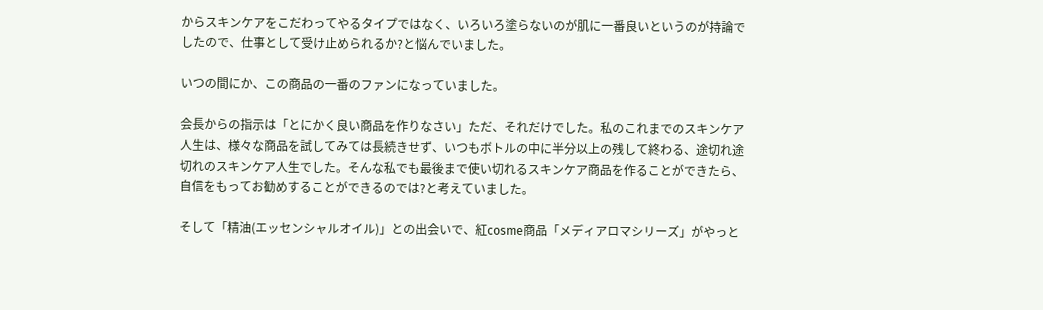からスキンケアをこだわってやるタイプではなく、いろいろ塗らないのが肌に一番良いというのが持論でしたので、仕事として受け止められるか?と悩んでいました。

いつの間にか、この商品の一番のファンになっていました。

会長からの指示は「とにかく良い商品を作りなさい」ただ、それだけでした。私のこれまでのスキンケア人生は、様々な商品を試してみては長続きせず、いつもボトルの中に半分以上の残して終わる、途切れ途切れのスキンケア人生でした。そんな私でも最後まで使い切れるスキンケア商品を作ることができたら、自信をもってお勧めすることができるのでは?と考えていました。

そして「精油(エッセンシャルオイル)」との出会いで、紅cosme商品「メディアロマシリーズ」がやっと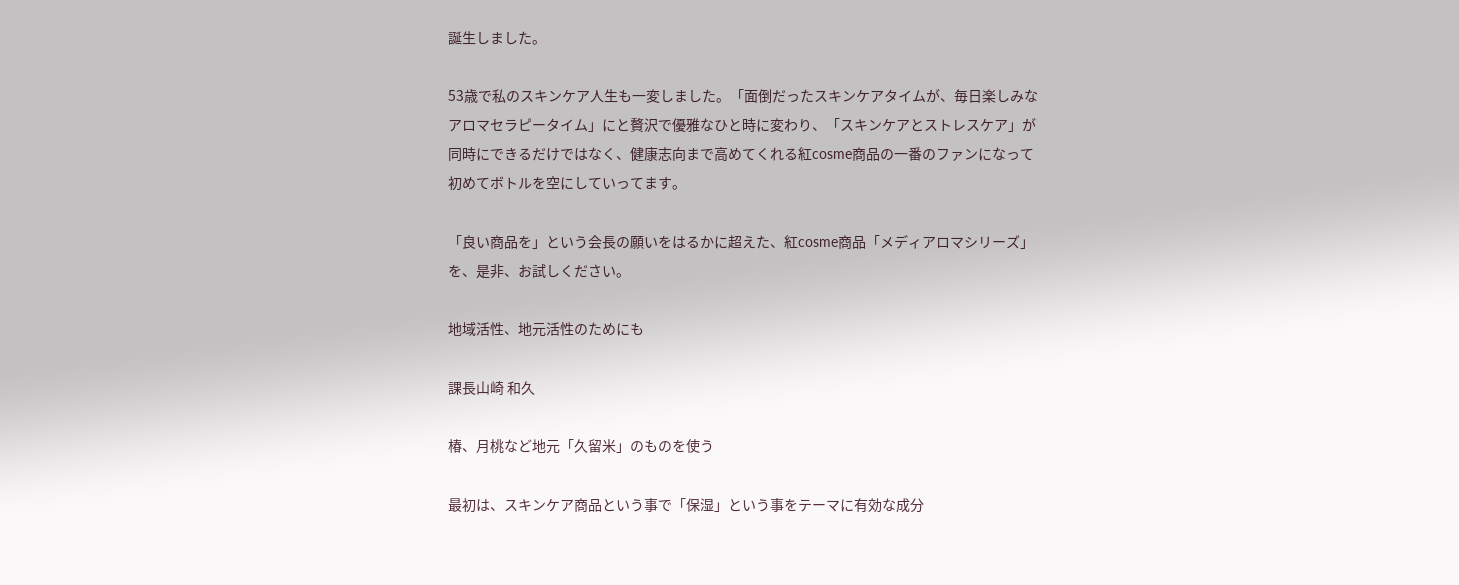誕生しました。

53歳で私のスキンケア人生も一変しました。「面倒だったスキンケアタイムが、毎日楽しみなアロマセラピータイム」にと贅沢で優雅なひと時に変わり、「スキンケアとストレスケア」が同時にできるだけではなく、健康志向まで高めてくれる紅cosme商品の一番のファンになって初めてボトルを空にしていってます。

「良い商品を」という会長の願いをはるかに超えた、紅cosme商品「メディアロマシリーズ」を、是非、お試しください。

地域活性、地元活性のためにも

課長山崎 和久

椿、月桃など地元「久留米」のものを使う

最初は、スキンケア商品という事で「保湿」という事をテーマに有効な成分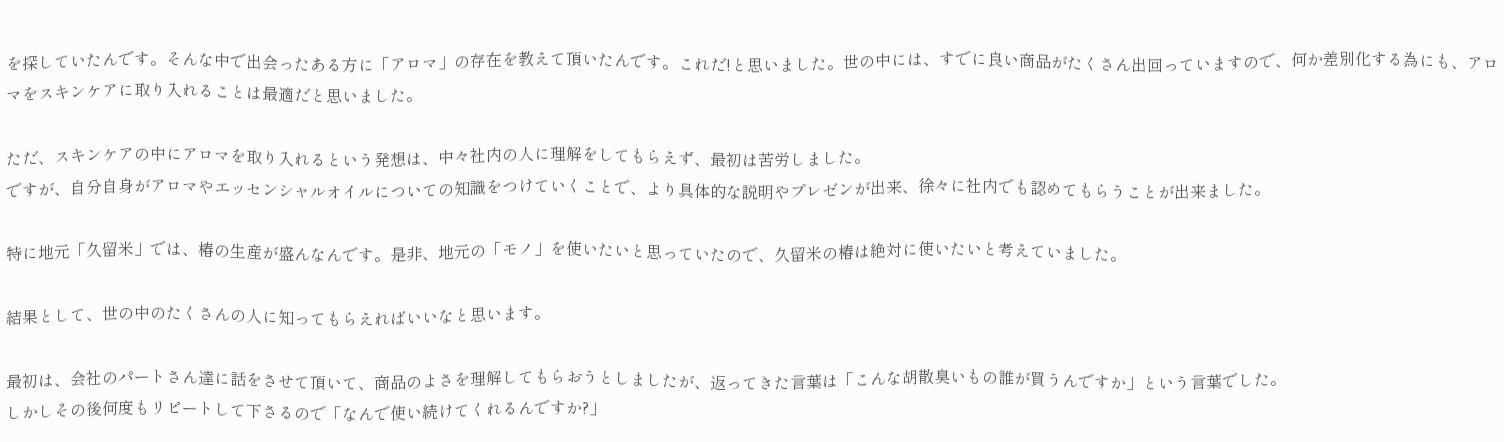を探していたんです。そんな中で出会ったある方に「アロマ」の存在を教えて頂いたんです。これだ!と思いました。世の中には、すでに良い商品がたくさん出回っていますので、何か差別化する為にも、アロマをスキンケアに取り入れることは最適だと思いました。

ただ、スキンケアの中にアロマを取り入れるという発想は、中々社内の人に理解をしてもらえず、最初は苦労しました。
ですが、自分自身がアロマやエッセンシャルオイルについての知識をつけていくことで、より具体的な説明やプレゼンが出来、徐々に社内でも認めてもらうことが出来ました。

特に地元「久留米」では、椿の生産が盛んなんです。是非、地元の「モノ」を使いたいと思っていたので、久留米の椿は絶対に使いたいと考えていました。

結果として、世の中のたくさんの人に知ってもらえればいいなと思います。

最初は、会社のパートさん達に話をさせて頂いて、商品のよさを理解してもらおうとしましたが、返ってきた言葉は「こんな胡散臭いもの誰が買うんですか」という言葉でした。
しかしその後何度もリピートして下さるので「なんで使い続けてくれるんですか?」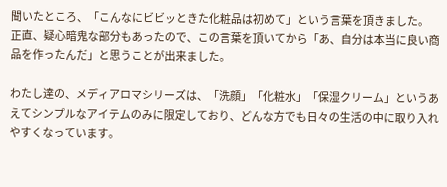聞いたところ、「こんなにビビッときた化粧品は初めて」という言葉を頂きました。
正直、疑心暗鬼な部分もあったので、この言葉を頂いてから「あ、自分は本当に良い商品を作ったんだ」と思うことが出来ました。

わたし達の、メディアロマシリーズは、「洗顔」「化粧水」「保湿クリーム」というあえてシンプルなアイテムのみに限定しており、どんな方でも日々の生活の中に取り入れやすくなっています。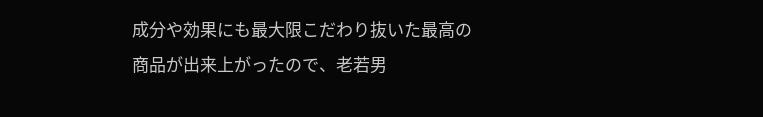成分や効果にも最大限こだわり抜いた最高の商品が出来上がったので、老若男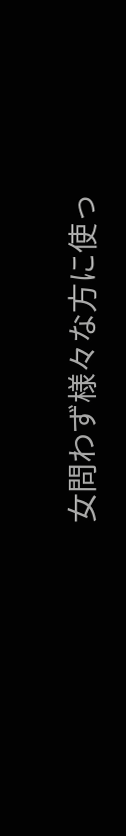女問わず様々な方に使っ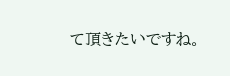て頂きたいですね。